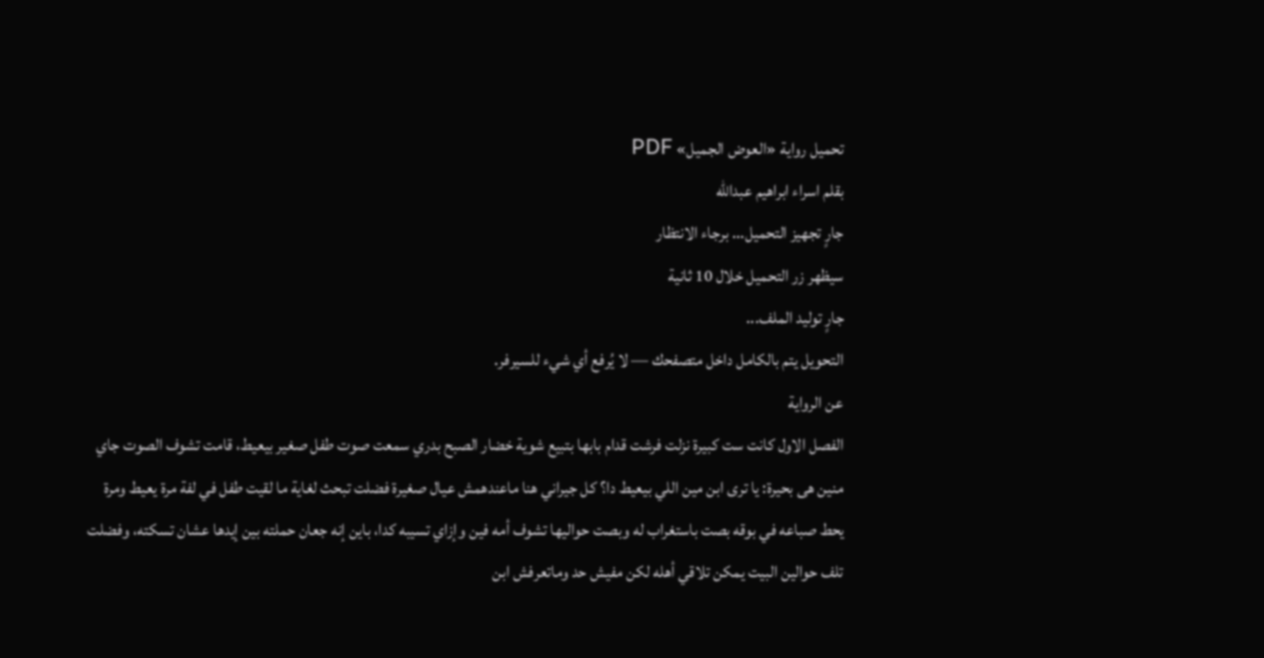تحميل رواية «العوض الجميل» PDF
بقلم اسراء ابراهيم عبدالله
جارٍ تجهيز التحميل... برجاء الانتظار
سيظهر زر التحميل خلال 10 ثانية
جارٍ توليد الملف...
التحويل يتم بالكامل داخل متصفحك — لا يُرفع أي شيء للسيرفر.
عن الرواية
الفصل الاول كانت ست كبيرة نزلت فرشت قدام بابها بتبيع شوية خضار الصبح بدري سمعت صوت طفل صغير بيعيط، قامت تشوف الصوت جاي منين هى بحيرة: يا ترى ابن مين اللي بيعيط دا؟ كل جيراني هنا ماعندهمش عيال صغيرة فضلت تبحث لغاية ما لقيت طفل في لفة مرة يعيط ومرة يحط صباعه في بوقه بصت باستغراب له وبصت حواليها تشوف أمه فين وإزاي تسيبه كدا، باين إنه جعان حملته بين إيدها عشان تسكته، وفضلت تلف حوالين البيت يمكن تلاقي أهله لكن مفيش حد وماتعرفش ابن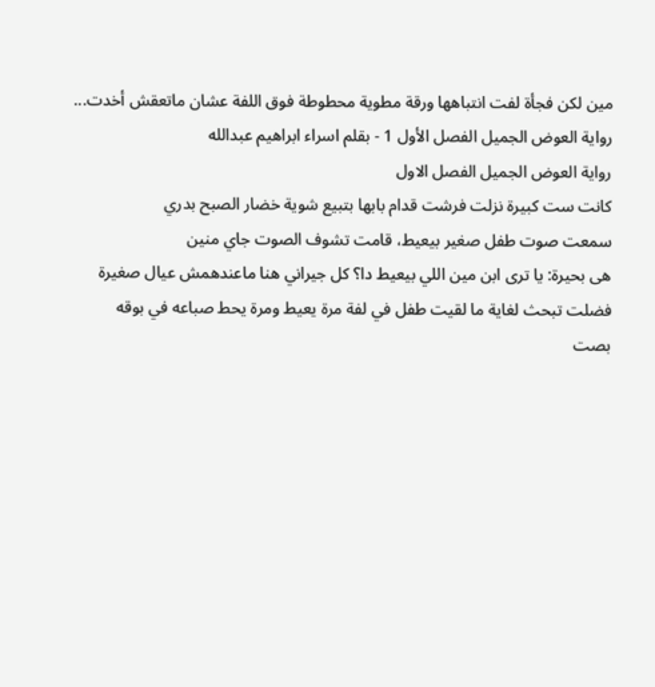مين لكن فجأة لفت انتباهها ورقة مطوية محطوطة فوق اللفة عشان ماتعقش أخدت...
رواية العوض الجميل الفصل الأول 1 - بقلم اسراء ابراهيم عبدالله
رواية العوض الجميل الفصل الاول
كانت ست كبيرة نزلت فرشت قدام بابها بتبيع شوية خضار الصبح بدري
سمعت صوت طفل صغير بيعيط، قامت تشوف الصوت جاي منين
هى بحيرة: يا ترى ابن مين اللي بيعيط دا؟ كل جيراني هنا ماعندهمش عيال صغيرة
فضلت تبحث لغاية ما لقيت طفل في لفة مرة يعيط ومرة يحط صباعه في بوقه
بصت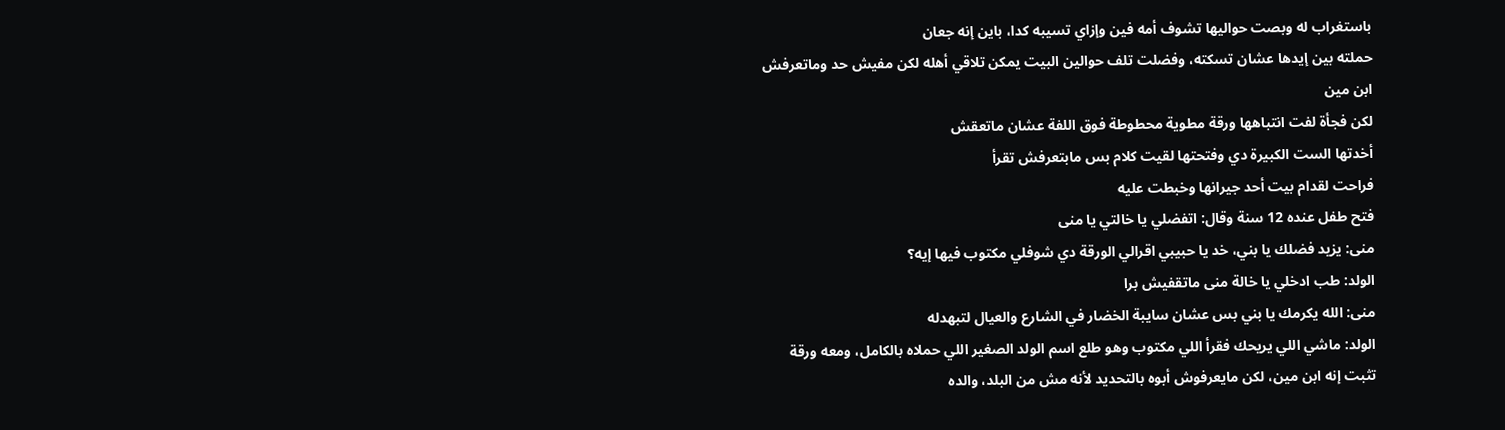باستغراب له وبصت حواليها تشوف أمه فين وإزاي تسيبه كدا، باين إنه جعان
حملته بين إيدها عشان تسكته، وفضلت تلف حوالين البيت يمكن تلاقي أهله لكن مفيش حد وماتعرفش ابن مين
لكن فجأة لفت انتباهها ورقة مطوية محطوطة فوق اللفة عشان ماتعقش
أخدتها الست الكبيرة دي وفتحتها لقيت كلام بس مابتعرفش تقرأ
فراحت لقدام بيت أحد جيرانها وخبطت عليه
فتح طفل عنده 12 سنة وقال: اتفضلي يا خالتي يا منى
منى: يزيد فضلك يا بني، خد يا حبيبي اقرالي الورقة دي شوفلي مكتوب فيها إيه؟
الولد: طب ادخلي يا خالة منى ماتقفيش برا
منى: الله يكرمك يا بني بس عشان سايبة الخضار في الشارع والعيال لتبهدله
الولد: ماشي اللي يريحك فقرأ اللي مكتوب وهو طلع اسم الولد الصغير اللي حملاه بالكامل، ومعه ورقة تثبت إنه ابن مين، لكن مايعرفوش أبوه بالتحديد لأنه مش من البلد، والده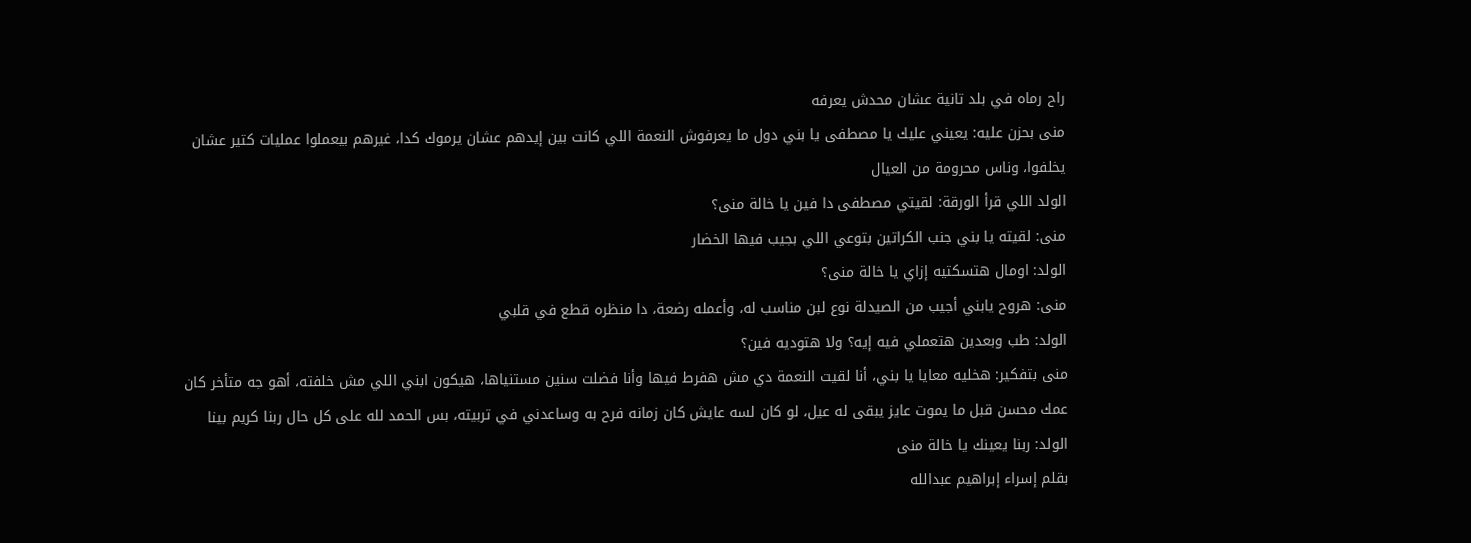راح رماه في بلد تانية عشان محدش يعرفه
منى بحزن عليه: يعيني عليك يا مصطفى يا بني دول ما يعرفوش النعمة اللي كانت بين إيدهم عشان يرموك كدا، غيرهم بيعملوا عمليات كتير عشان يخلفوا، وناس محرومة من العيال
الولد اللي قرأ الورقة: لقيتي مصطفى دا فين يا خالة منى؟
منى: لقيته يا بني جنب الكراتين بتوعي اللي بجيب فيها الخضار
الولد: اومال هتسكتيه إزاي يا خالة منى؟
منى: هروح يابني أجيب من الصيدلة نوع لبن مناسب له، وأعمله رضعة، دا منظره قطع في قلبي
الولد: طب وبعدين هتعملي فيه إيه؟ ولا هتوديه فين؟
منى بتفكير: هخليه معايا يا بني، أنا لقيت النعمة دي مش هفرط فيها وأنا فضلت سنين مستنياها، هيكون ابني اللي مش خلفته، أهو جه متأخر كان عمك محسن قبل ما يموت عايز يبقى له عيل، لو كان لسه عايش كان زمانه فرح به وساعدني في تربيته، بس الحمد لله على كل حال ربنا كريم بينا
الولد: ربنا يعينك يا خالة منى
بقلم إسراء إبراهيم عبدالله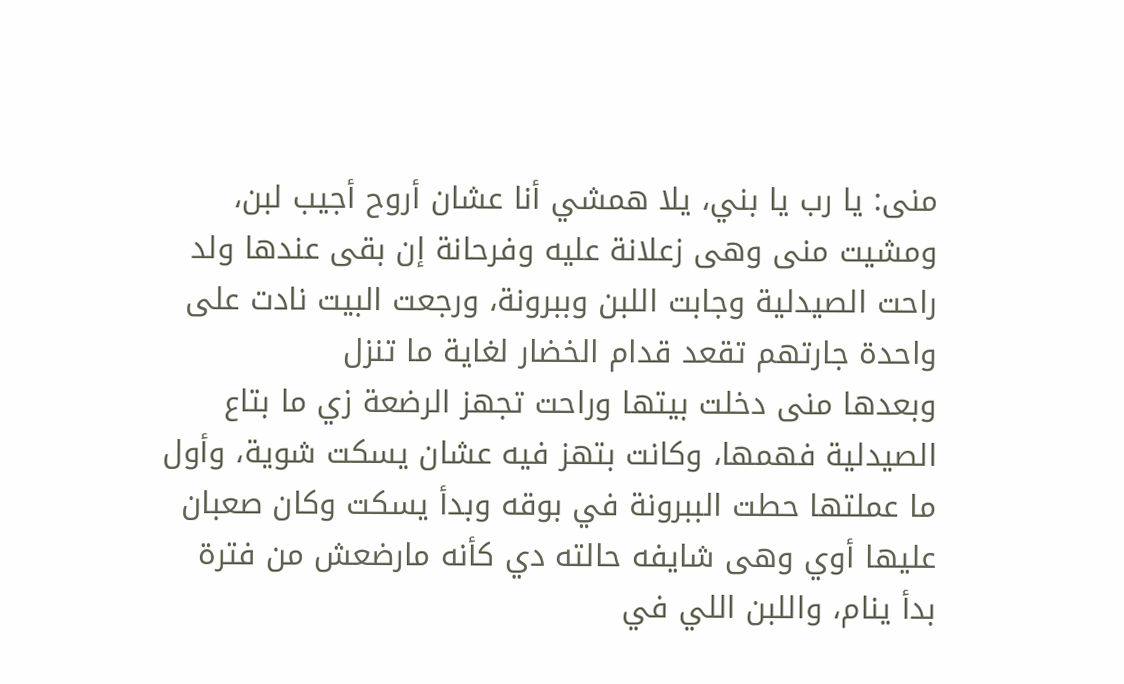منى: يا رب يا بني، يلا همشي أنا عشان أروح أجيب لبن، ومشيت منى وهى زعلانة عليه وفرحانة إن بقى عندها ولد
راحت الصيدلية وجابت اللبن وببرونة، ورجعت البيت نادت على واحدة جارتهم تقعد قدام الخضار لغاية ما تنزل
وبعدها منى دخلت بيتها وراحت تجهز الرضعة زي ما بتاع الصيدلية فهمها، وكانت بتهز فيه عشان يسكت شوية، وأول ما عملتها حطت الببرونة في بوقه وبدأ يسكت وكان صعبان عليها أوي وهى شايفه حالته دي كأنه مارضعش من فترة
بدأ ينام، واللبن اللي في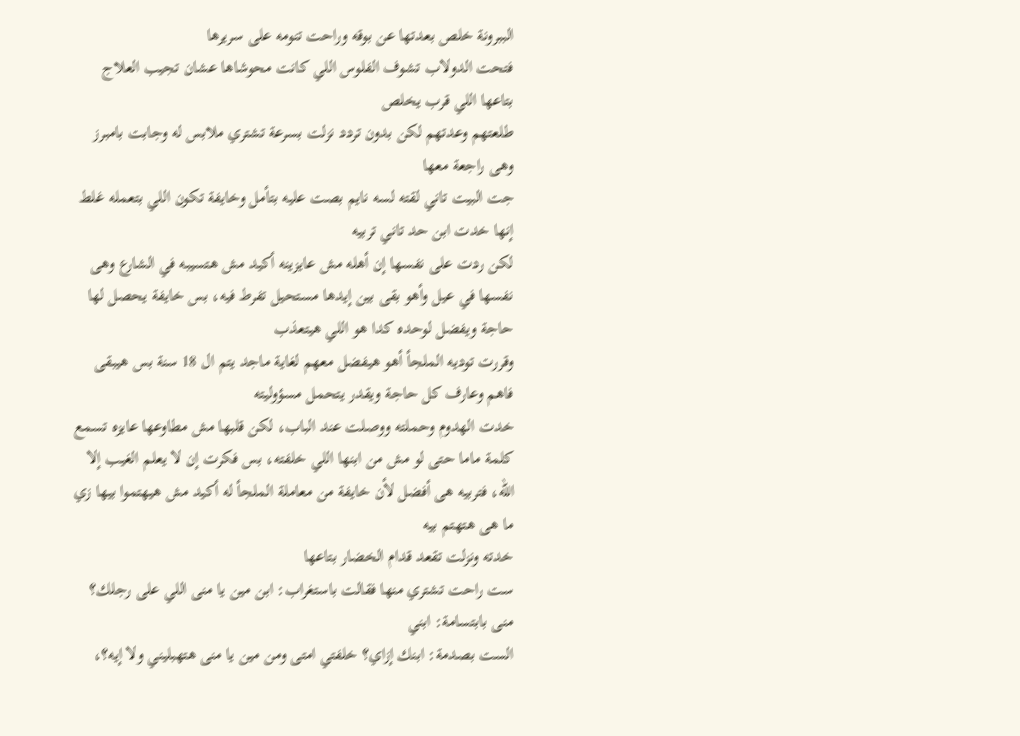الببرونة خلص بعدتها عن بوقه وراحت تنومه على سريرها
فتحت الدولاب تشوف الفلوس اللي كانت محوشاها عشان تجيب العلاج بتاعها اللي قرب يخلص
طلعتهم وعدتهم لكن بدون تردد نزلت بسرعة تشتري ملابس له وجابت بامبرز وهى راجعة معها
جت البيت تاني لقته لسه نايم بصت عليه بتأمل وخايفة تكون اللي بتعمله غلط إنها خدت ابن حد تاني تربيه
لكن ردت على نفسها إن أهله مش عايزينه أكيد مش هتسيبه في الشارع وهى نفسها في عيل وأهو بقى بين إيدها مستحيل تفرط فيه، بس خايفة يحصل لها حاجة ويفضل لوحده كدا هو اللي هيتعذب
وقررت توديه الملجأ أهو هيفضل معهم لغاية ماجد يتم ال 18 سنة بس هيبقى فاهم وعارف كل حاجة ويقدر يتحمل مسؤوليته
خدت الهدوم وحملته ووصلت عند الباب، لكن قلبها مش مطاوعها عايزه تسمع كلمة ماما حتى لو مش من ابنها اللي خلفته، بس فكرت إن لا يعلم الغيب إلا الله، فتربيه هى أفضل لأن خايفة من معاملة الملجأ له أكيد مش هيهتموا بيها زي ما هى هتهتم بيه
خدته ونزلت تقعد قدام الخضار بتاعها
ست راحت تشتري منها فقالت باستغراب: ابن مين يا منى اللي على رجلك؟
منى بابتسامة: ابني
الست بصدمة: ابنك إزاي؟ خلفتي امتى ومن مين يا منى هتهبليني ولا إيه؟،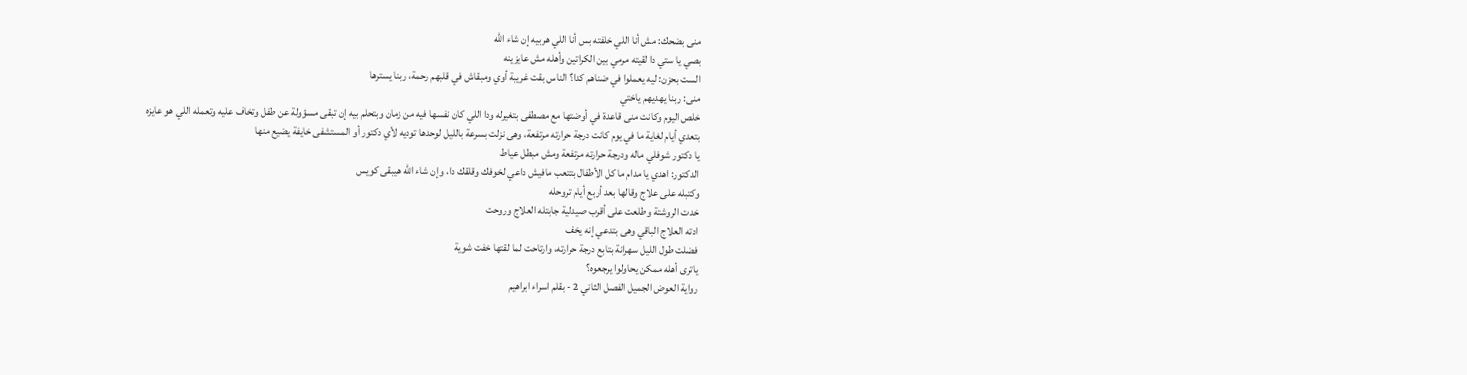منى بضحك: مش أنا اللي خلفته بس أنا اللي هربيه إن شاء الله
بصي يا ستي دا لقيته مرمي بين الكراتين وأهله مش عايزينه
الست بحزن: ليه يعملوا في ضناهم كدا؟ الناس بقت غريبة أوي ومبقاش في قلبهم رحمة، ربنا يسترها
منى: ربنا يهديهم ياختي
خلص اليوم وكانت منى قاعدة في أوضتها مع مصطفى بتغيرله ودا اللي كان نفسها فيه من زمان وبتحلم بيه إن تبقى مسؤولة عن طفل وتخاف عليه وتعمله اللي هو عايزه
بتعدي أيام لغاية ما في يوم كانت درجة حرارته مرتفعة، وهى نزلت بسرعة بالليل لوحدها توديه لأي دكتور أو المستشفى خايفة يضيع منها
يا دكتور شوفلي ماله ودرجة حرارته مرتفعة ومش مبطل عياط
الدكتور: اهدي يا مدام ما كل الأطفال بتتعب مافيش داعي لخوفك وقلقك دا، وإن شاء الله هيبقى كويس
وكتبله على علاج وقالها بعد أربع أيام تروحله
خدت الروشتة وطلعت على أقرب صيدلية جابتله العلاج وروحت
ادته العلاج الباقي وهى بتدعي إنه يخف
فضلت طول الليل سهرانة بتابع درجة حرارته، وارتاحت لما لقتها خفت شوية
ياترى أهله ممكن يحاولوا يرجعوه؟
رواية العوض الجميل الفصل الثاني 2 - بقلم اسراء ابراهيم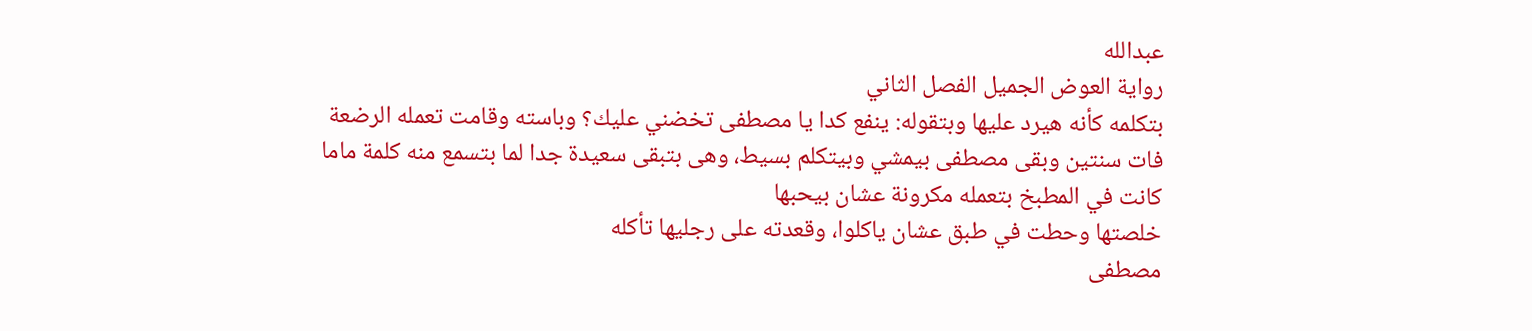عبدالله
رواية العوض الجميل الفصل الثاني
بتكلمه كأنه هيرد عليها وبتقوله: ينفع كدا يا مصطفى تخضني عليك؟ وباسته وقامت تعمله الرضعة
فات سنتين وبقى مصطفى بيمشي وبيتكلم بسيط، وهى بتبقى سعيدة جدا لما بتسمع منه كلمة ماما
كانت في المطبخ بتعمله مكرونة عشان بيحبها
خلصتها وحطت في طبق عشان ياكلوا، وقعدته على رجليها تأكله
مصطفى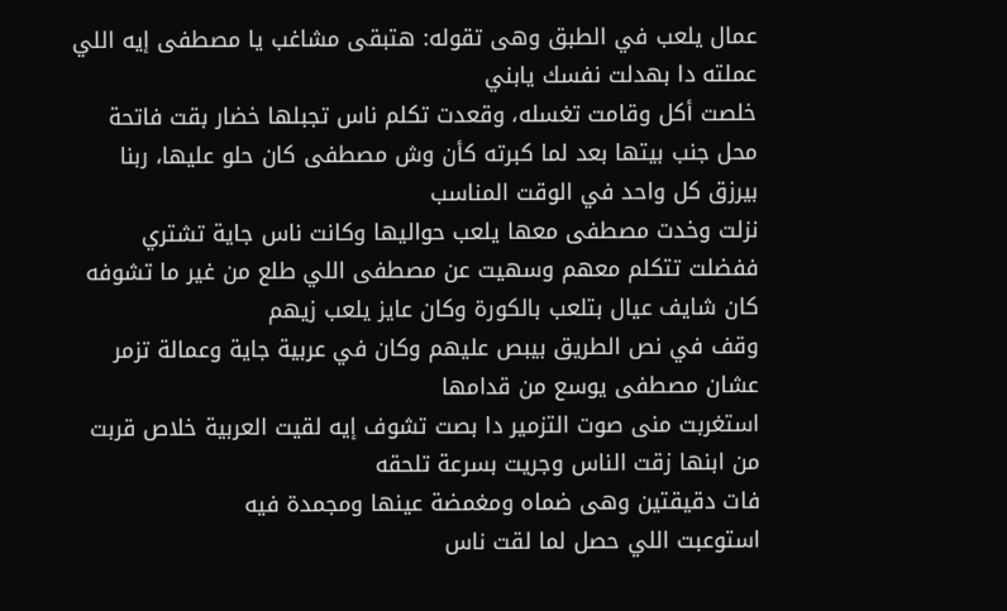عمال يلعب في الطبق وهى تقوله: هتبقى مشاغب يا مصطفى إيه اللي عملته دا بهدلت نفسك يابني
خلصت أكل وقامت تغسله، وقعدت تكلم ناس تجبلها خضار بقت فاتحة محل جنب بيتها بعد لما كبرته كأن وش مصطفى كان حلو عليها، ربنا بيرزق كل واحد في الوقت المناسب
نزلت وخدت مصطفى معها يلعب حواليها وكانت ناس جاية تشتري ففضلت تتكلم معهم وسهيت عن مصطفى اللي طلع من غير ما تشوفه
كان شايف عيال بتلعب بالكورة وكان عايز يلعب زيهم
وقف في نص الطريق بيبص عليهم وكان في عربية جاية وعمالة تزمر عشان مصطفى يوسع من قدامها
استغربت منى صوت التزمير دا بصت تشوف إيه لقيت العربية خلاص قربت من ابنها زقت الناس وجريت بسرعة تلحقه
فات دقيقتين وهى ضماه ومغمضة عينها ومجمدة فيه
استوعبت اللي حصل لما لقت ناس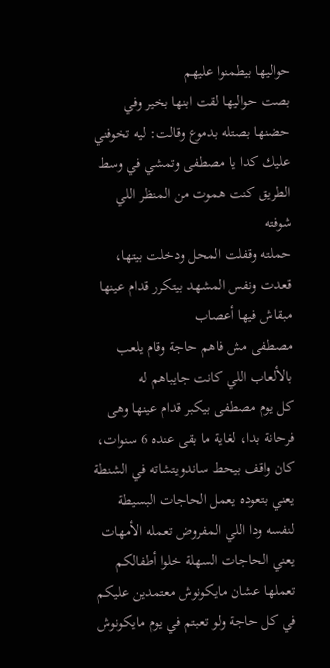حواليها بيطمنوا عليهم
بصت حواليها لقت ابنها بخير وفي حضنها بصتله بدموع وقالت: ليه تخوفني عليك كدا يا مصطفى وتمشي في وسط الطريق كنت هموت من المنظر اللي شوفته
حملته وقفلت المحل ودخلت بيتها، قعدت ونفس المشهد بيتكرر قدام عينها مبقاش فيها أعصاب
مصطفى مش فاهم حاجة وقام يلعب بالألعاب اللي كانت جايباهم له
كل يوم مصطفى بيكبر قدام عينها وهى فرحانة بدا، لغاية ما بقى عنده 6 سنوات، كان واقف بيحط ساندويتشاته في الشنطة يعني بتعوده يعمل الحاجات البسيطة لنفسه ودا اللي المفروض تعمله الأمهات يعني الحاجات السهلة خلوا أطفالكم تعملها عشان مايكونوش معتمدين عليكم في كل حاجة ولو تعبتم في يوم مايكونوش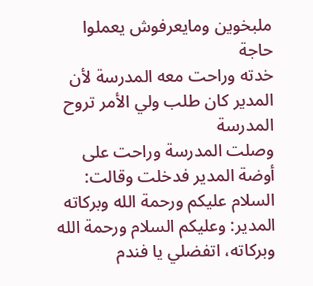ملبخوين ومايعرفوش يعملوا حاجة
خدته وراحت معه المدرسة لأن المدير كان طلب ولي الأمر تروح المدرسة
وصلت المدرسة وراحت على أوضة المدير فدخلت وقالت: السلام عليكم ورحمة الله وبركاته
المدير: وعليكم السلام ورحمة الله وبركاته، اتفضلي يا فندم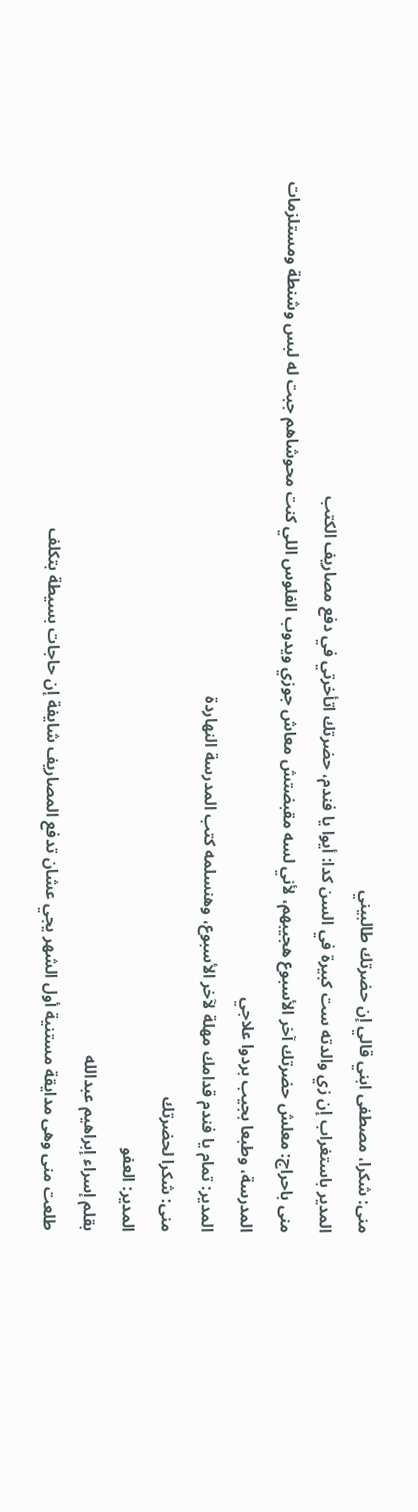منى: شكرا، مصطفى ابني قالي إن حضرتك طالبيني
المدير باستغراب إن زي والدته ست كبيرة في السن كدا: أيوا يا فندم، حضرتك اتأخرتي في دفع مصاريف الكتب
منى باحراج: معلش حضرتك آخر الأسبوع هجيبهم، لأني لسه مقبضتش معاش جوزي ويدوب الفلوس اللي كنت محوشاهم جبت له لبس وشنطة ومستلزمات المدرسة، وطبعا بجيب بردوا علاجي
المدير: تمام يا فندم قدامك مهلة لآخر الأسبوع، وهنسلمه كتب المدرسة النهاردة
منى: شكرا لحضرتك
المدير: العفو
بقلم إسراء إبراهيم عبدالله
طلعت منى وهى مدايقة مستنية أول الشهر يجي عشان تدفع المصاريف شايفة إن حاجات بسيطة بتكلف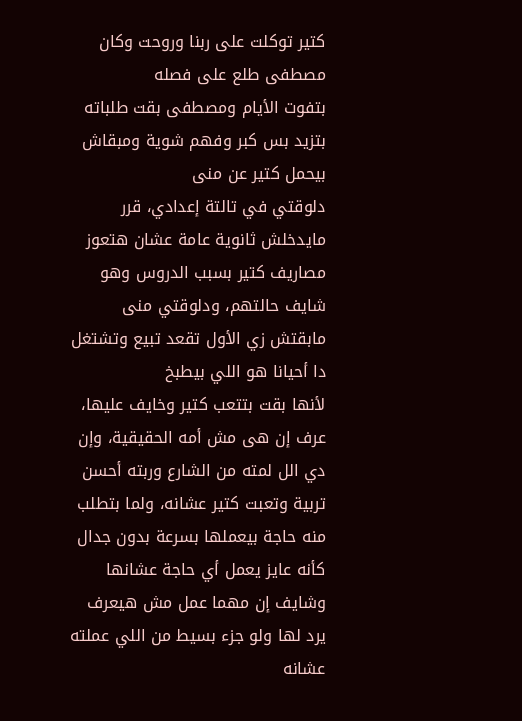كتير توكلت على ربنا وروحت وكان مصطفى طلع على فصله
بتفوت الأيام ومصطفى بقت طلباته بتزيد بس كبر وفهم شوية ومبقاش بيحمل كتير عن منى
دلوقتي في تالتة إعدادي، قرر مايدخلش ثانوية عامة عشان هتعوز مصاريف كتير بسبب الدروس وهو شايف حالتهم، ودلوقتي منى مابقتش زي الأول تقعد تبيع وتشتغل دا أحيانا هو اللي بيطبخ
لأنها بقت بتتعب كتير وخايف عليها، عرف إن هى مش أمه الحقيقية، وإن دي الل لمته من الشارع وربته أحسن تربية وتعبت كتير عشانه، ولما بتطلب منه حاجة بيعملها بسرعة بدون جدال كأنه عايز يعمل أي حاجة عشانها وشايف إن مهما عمل مش هيعرف يرد لها ولو جزء بسيط من اللي عملته عشانه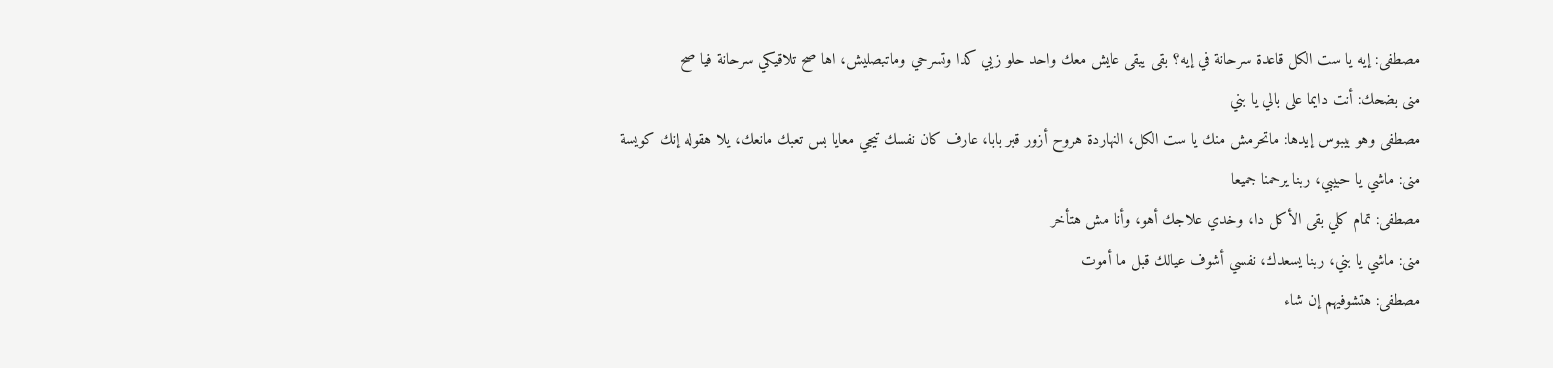مصطفى: إيه يا ست الكل قاعدة سرحانة في إيه؟ بقى يبقى عايش معك واحد حلو زيي كدا وتسرحي وماتبصليش، اها صح تلاقيكي سرحانة فيا صح
منى بضحك: أنت دايما على بالي يا بني
مصطفى وهو بيبوس إيدها: ماتحرمش منك يا ست الكل، النهاردة هروح أزور قبر بابا، عارف كان نفسك تيجي معايا بس تعبك مانعك، يلا هقوله إنك كويسة
منى: ماشي يا حبيبي، ربنا يرحمنا جميعا
مصطفى: تمام كلي بقى الأكل دا، وخدي علاجك أهو، وأنا مش هتأخر
منى: ماشي يا بني، ربنا يسعدك، نفسي أشوف عيالك قبل ما أموت
مصطفى: هتشوفيهم إن شاء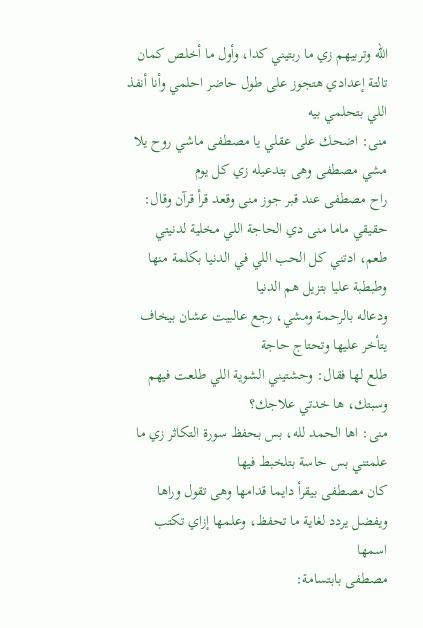الله وتربيهم زي ما ربتيني كدا، وأول ما أخلص كمان تالتة إعدادي هتجوز على طول حاضر احلمي وأنا أنفذ اللي بتحلمي بيه
منى: اضحك على عقلي يا مصطفى ماشي روح يلا
مشي مصطفى وهى بتدعيله زي كل يوم
راح مصطفى عند قبر جوز منى وقعد قرأ قرآن وقال: حقيقي ماما منى دي الحاجة اللي مخلية لدنيتي طعم، ادتني كل الحب اللي في الدنيا بكلمة منها وطبطبة عليا بتزيل هم الدنيا
ودعاله بالرحمة ومشي، رجع عالبيت عشان بيخاف يتأخر عليها وتحتاج حاجة
طلع لها فقال: وحشتيني الشوية اللي طلعت فيهم وسبتك، ها خدتي علاجك؟
منى: اها الحمد لله، بس بحفظ سورة التكاثر زي ما علمتني بس حاسة بتلخبط فيها
كان مصطفى بيقرأ دايما قدامها وهى تقول وراها ويفضل يردد لغاية ما تحفظ، وعلمها إزاي تكتب اسمها
مصطفى بابتسامة: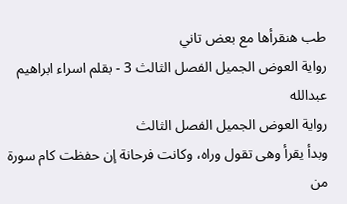طب هنقرأها مع بعض تاني
رواية العوض الجميل الفصل الثالث 3 - بقلم اسراء ابراهيم عبدالله
رواية العوض الجميل الفصل الثالث
وبدأ يقرأ وهى تقول وراه، وكانت فرحانة إن حفظت كام سورة من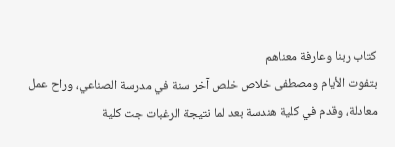كتاب ربنا وعارفة معناهم
بتفوت الأيام ومصطفى خلاص خلص آخر سنة في مدرسة الصناعي، وراح عمل معادلة، وقدم في كلية هندسة بعد لما نتيجة الرغبات جت كلية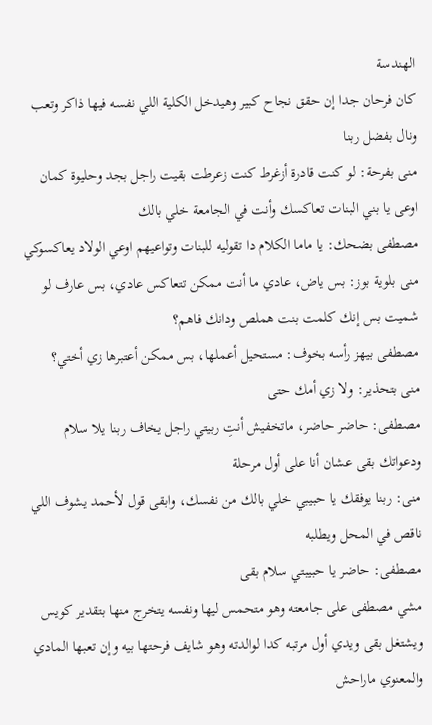الهندسة
كان فرحان جدا إن حقق نجاح كبير وهيدخل الكلية اللي نفسه فيها ذاكر وتعب ونال بفضل ربنا
منى بفرحة: لو كنت قادرة أزغرط كنت زعرطت بقيت راجل بجد وحليوة كمان اوعى يا بني البنات تعاكسك وأنت في الجامعة خلي بالك
مصطفى بضحك: يا ماما الكلام دا تقوليه للبنات وتواعيهم اوعي الولاد يعاكسوكي
منى بلوية بوز: بس ياض، عادي ما أنت ممكن تتعاكس عادي، بس عارف لو شميت بس إنك كلمت بنت هملص ودانك فاهم؟
مصطفى بيهز رأسه بخوف: مستحيل أعملها، بس ممكن أعتبرها زي أختي؟
منى بتحذير: ولا زي أمك حتى
مصطفى: حاضر حاضر، ماتخفيش أنتِ ربيتي راجل يخاف ربنا يلا سلام ودعواتك بقى عشان أنا على أول مرحلة
منى: ربنا يوفقك يا حبيبي خلي بالك من نفسك، وابقى قول لأحمد يشوف اللي ناقص في المحل ويطلبه
مصطفى: حاضر يا حبيبتي سلام بقى
مشي مصطفى على جامعته وهو متحمس ليها ونفسه يتخرج منها بتقدير كويس ويشتغل بقى ويدي أول مرتبه كدا لوالدته وهو شايف فرحتها بيه وإن تعبها المادي والمعنوي ماراحش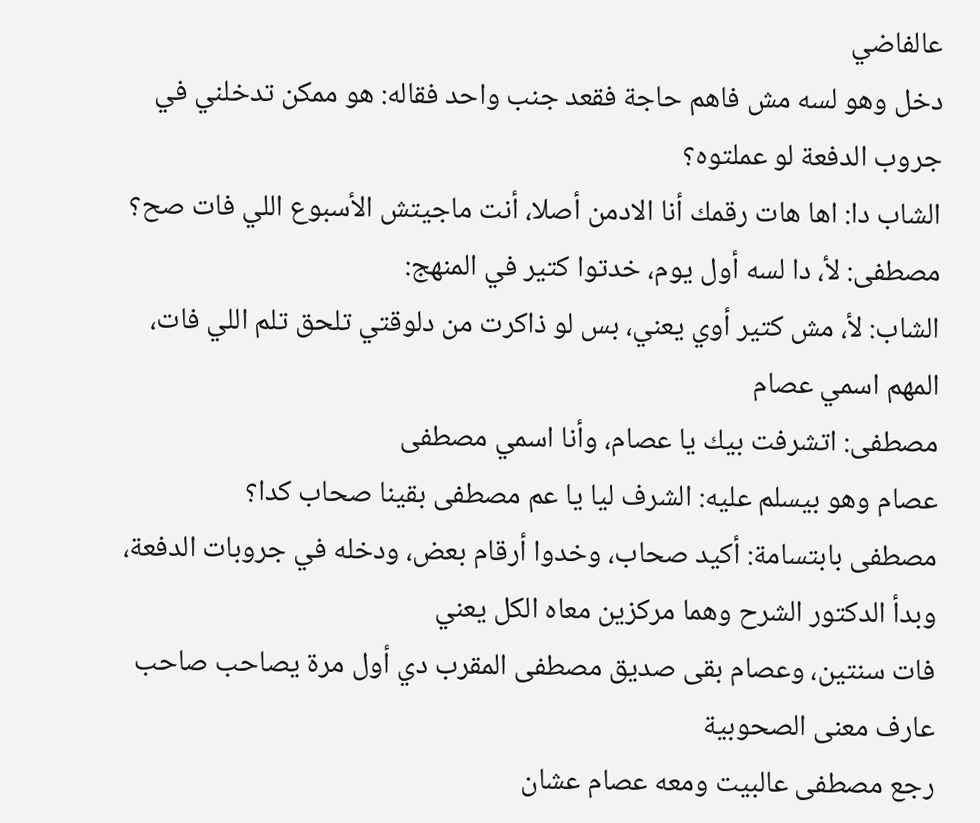عالفاضي
دخل وهو لسه مش فاهم حاجة فقعد جنب واحد فقاله: هو ممكن تدخلني في جروب الدفعة لو عملتوه؟
الشاب دا: اها هات رقمك أنا الادمن أصلا، أنت ماجيتش الأسبوع اللي فات صح؟
مصطفى: لأ، دا لسه أول يوم، خدتوا كتير في المنهج:
الشاب: لأ، مش كتير أوي يعني، بس لو ذاكرت من دلوقتي تلحق تلم اللي فات، المهم اسمي عصام
مصطفى: اتشرفت بيك يا عصام، وأنا اسمي مصطفى
عصام وهو بيسلم عليه: الشرف ليا يا عم مصطفى بقينا صحاب كدا؟
مصطفى بابتسامة: أكيد صحاب، وخدوا أرقام بعض، ودخله في جروبات الدفعة، وبدأ الدكتور الشرح وهما مركزين معاه الكل يعني
فات سنتين، وعصام بقى صديق مصطفى المقرب دي أول مرة يصاحب صاحب عارف معنى الصحوبية
رجع مصطفى عالبيت ومعه عصام عشان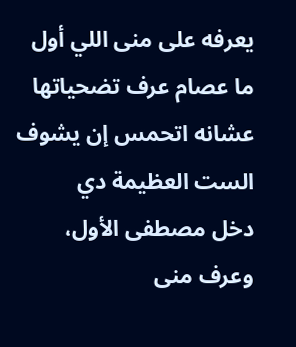يعرفه على منى اللي أول ما عصام عرف تضحياتها عشانه اتحمس إن يشوف الست العظيمة دي
دخل مصطفى الأول، وعرف منى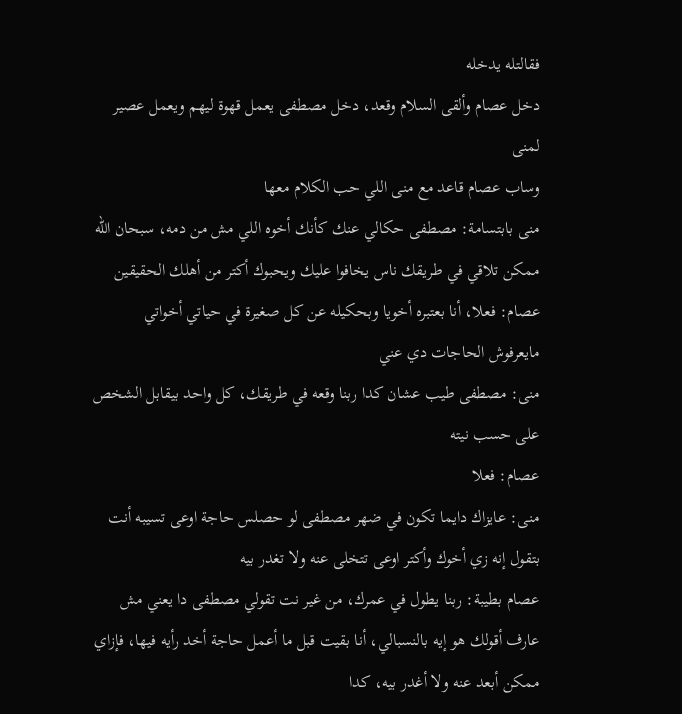فقالتله يدخله
دخل عصام وألقى السلام وقعد، دخل مصطفى يعمل قهوة ليهم ويعمل عصير لمنى
وساب عصام قاعد مع منى اللي حب الكلام معها
منى بابتسامة: مصطفى حكالي عنك كأنك أخوه اللي مش من دمه، سبحان الله ممكن تلاقي في طريقك ناس يخافوا عليك ويحبوك أكتر من أهلك الحقيقين
عصام: فعلا، أنا بعتبره أخويا وبحكيله عن كل صغيرة في حياتي أخواتي مايعرفوش الحاجات دي عني
منى: مصطفى طيب عشان كدا ربنا وقعه في طريقك، كل واحد بيقابل الشخص على حسب نيته
عصام: فعلا
منى: عايزاك دايما تكون في ضهر مصطفى لو حصلس حاجة اوعى تسيبه أنت بتقول إنه زي أخوك وأكتر اوعى تتخلى عنه ولا تغدر بيه
عصام بطيبة: ربنا يطول في عمرك، من غير نت تقولي مصطفى دا يعني مش عارف أقولك هو إيه بالنسبالي، أنا بقيت قبل ما أعمل حاجة أخد رأيه فيها، فإزاي ممكن أبعد عنه ولا أغدر بيه، كدا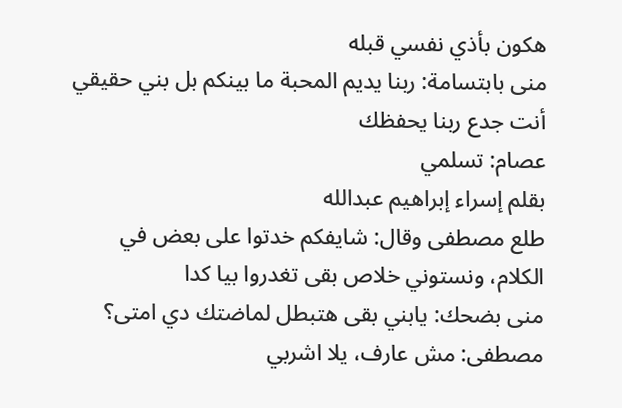هكون بأذي نفسي قبله
منى بابتسامة: ربنا يديم المحبة ما بينكم بل بني حقيقي أنت جدع ربنا يحفظك
عصام: تسلمي
بقلم إسراء إبراهيم عبدالله
طلع مصطفى وقال: شايفكم خدتوا على بعض في الكلام، ونستوني خلاص بقى تغدروا بيا كدا
منى بضحك: يابني بقى هتبطل لماضتك دي امتى؟
مصطفى: مش عارف، يلا اشربي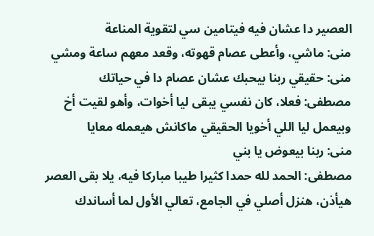العصير دا عشان فيه فيتامين سي لتقوية المناعة
منى: ماشي، وأعطى عصام قهوته، وقعد معهم ساعة ومشي
منى: حقيقي ربنا بيحبك عشان عصام دا في حياتك
مصطفى: فعلا، كان نفسي يبقى ليا أخوات، وأهو لقيت أخ وبيعمل ليا اللي أخويا الحقيقي ماكانش هيعمله معايا
منى: ربنا بيعوض يا بني
مصطفى: الحمد لله حمدا كثيرا طيبا مباركا فيه، يلا بقى العصر هيأذن، هنزل أصلي في الجامع، تعالي الأول لما أساندك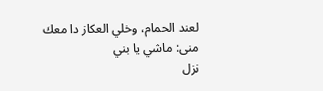لعند الحمام، وخلي العكاز دا معك
منى: ماشي يا بني
نزل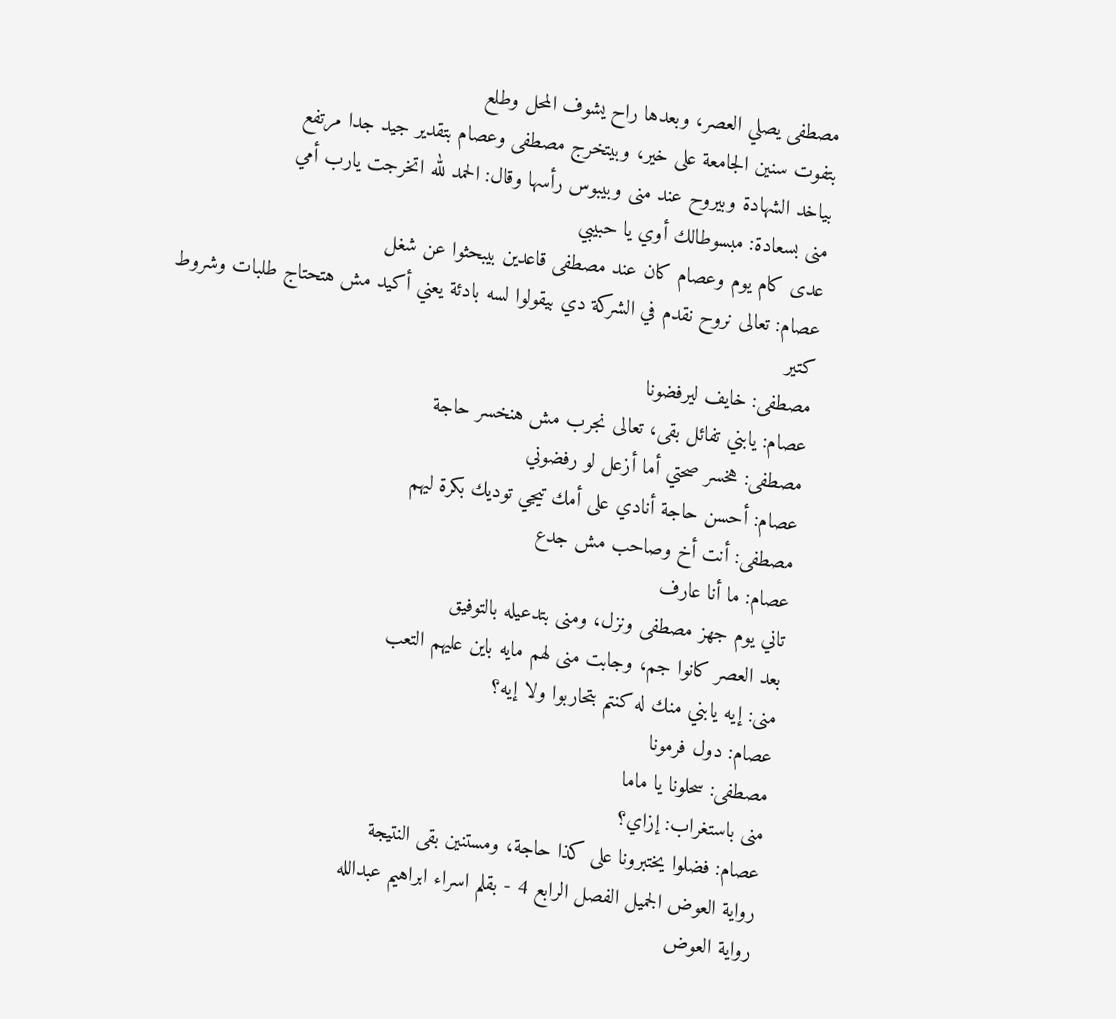مصطفى يصلي العصر، وبعدها راح يشوف المحل وطلع
بتفوت سنين الجامعة على خير، وبيتخرج مصطفى وعصام بتقدير جيد جدا مرتفع
بياخد الشهادة وبيروح عند منى وبيبوس رأسها وقال: الحمد لله اتخرجت يارب أمي
منى بسعادة: مبسوطالك أوي يا حبيبي
عدى كام يوم وعصام كان عند مصطفى قاعدين بيبحثوا عن شغل
عصام: تعالى نروح نقدم في الشركة دي بيقولوا لسه بادئة يعني أكيد مش هتحتاج طلبات وشروط كتير
مصطفى: خايف ليرفضونا
عصام: يابني تفائل بقى، تعالى نجرب مش هنخسر حاجة
مصطفى: هخسر صحتي أما أزعل لو رفضوني
عصام: أحسن حاجة أنادي على أمك تيجي توديك بكرة ليهم
مصطفى: أنت أخ وصاحب مش جدع
عصام: ما أنا عارف
تاني يوم جهز مصطفى ونزل، ومنى بتدعيله بالتوفيق
بعد العصر كانوا جم، وجابت منى لهم مايه باين عليهم التعب
منى: إيه يابني منك له كنتم بتحاربوا ولا إيه؟
عصام: دول فرمونا
مصطفى: سحلونا يا ماما
منى باستغراب: إزاي؟
عصام: فضلوا يختبرونا على كذا حاجة، ومستنين بقى النتيجة
رواية العوض الجميل الفصل الرابع 4 - بقلم اسراء ابراهيم عبدالله
رواية العوض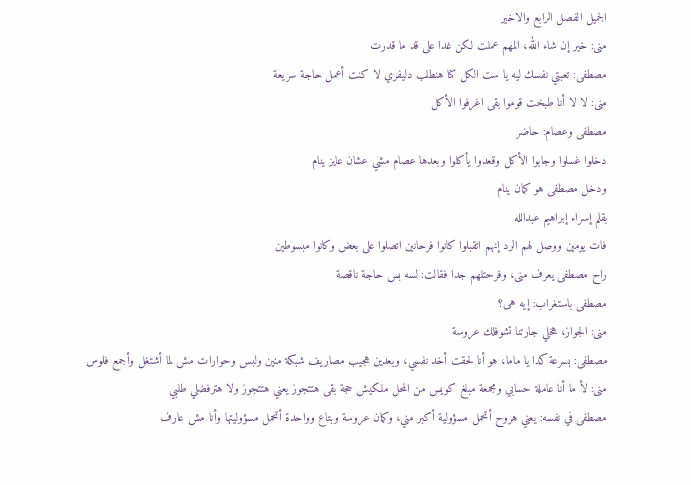الجميل الفصل الرابع والاخير
منى: خير إن شاء الله، المهم عملت لكن غدا على قد ما قدرت
مصطفى: تعبتي نفسك ليه يا ست الكل كنا هنطلب دليفري لا كنت أعمل حاجة سريعة
منى: لا لا أنا طبخت قوموا بقى اغرفوا الأكل
مصطفى وعصام: حاضر
دخلوا غسلوا وجابوا الأكل وقعدوا يأكلوا وبعدها عصام مشي عشان عايز ينام
ودخل مصطفى هو كمان ينام
بقلم إسراء إبراهيم عبدالله
فات يومين ووصل لهم الرد إنهم اتقبلوا كانوا فرحانين اتصلوا على بعض وكانوا مبسوطين
راح مصطفى يعرف منى، وفرحتلهم جدا فقالت: لسه بس حاجة ناقصة
مصطفى باستغراب: إيه هى؟
منى: الجواز، هخلي جارتنا تشوفلك عروسة
مصطفى: بسرعة كدا يا ماما، هو أنا لحقت أخد نفسي، وبعدين هجيب مصاريف شبكة منين ولبس وحوارات مش لما أشتغل وأجمع فلوس
منى: لأ ما أنا عاملة حسابي ومجمعة مبلغ كويس من المحل ملكيش حجة بقى هتتجوز يعني هتتجوز ولا هترفضلي طلبي
مصطفى في نفسه: يعني هروح أتحمل مسؤولية أكبر مني، وكمان عروسة وبتاع وواحدة أتحمل مسؤوليتها وأنا مش عارف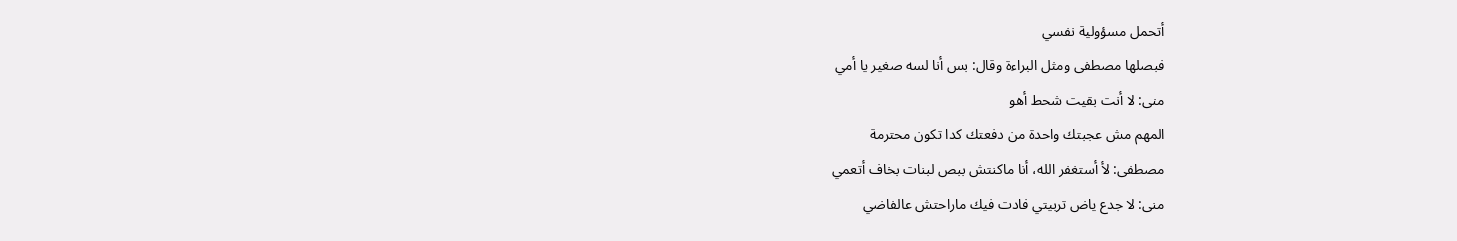أتحمل مسؤولية نفسي
فبصلها مصطفى ومثل البراءة وقال: بس أنا لسه صغير يا أمي
منى: لا أنت بقيت شحط أهو
المهم مش عجبتك واحدة من دفعتك كدا تكون محترمة
مصطفى: لأ أستغفر الله، أنا ماكنتش ببص لبنات بخاف أتعمي
منى: لا جدع ياض تربيتي فادت فيك ماراحتش عالفاضي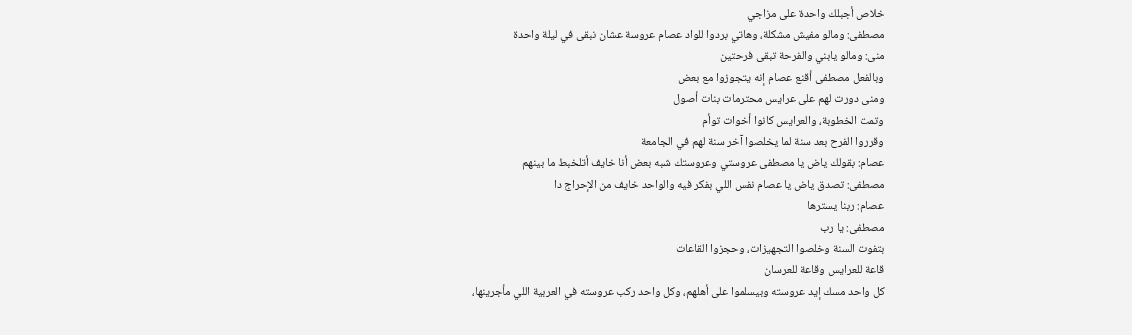خلاص أجبلك واحدة على مزاجي
مصطفى: ومالو مفيش مشكلة، وهاتي بردوا للواد عصام عروسة عشان نبقى في ليلة واحدة
منى: ومالو يابني والفرحة تبقى فرحتين
وبالفعل مصطفى أقنع عصام إنه يتجوزوا مع بعض
ومنى دورت لهم على عرايس محترمات بنات أصول
وتمت الخطوبة، والعرايس كانوا أخوات توأم
وقرروا الفرح بعد سنة لما يخلصوا آخر سنة لهم في الجامعة
عصام: بقولك ياض يا مصطفى عروستي وعروستك شبه بعض أنا خايف أتلخبط ما بينهم
مصطفى: تصدق ياض يا عصام نفس اللي بفكر فيه والواحد خايف من الإحراج دا
عصام: ربنا يسترها
مصطفى: يا رب
بتفوت السنة وخلصوا التجهيزات، وحجزوا القاعات
قاعة للعرايس وقاعة للعرسان
كل واحد مسك إيد عروسته وبيسلموا على أهلهم، وكل واحد ركب عروسته في العربية اللي مأجرينها،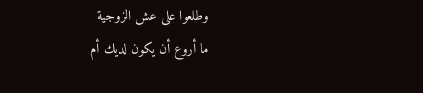وطلعوا على عش الزوجية
ما أروع أن يكون لديك أم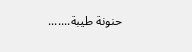حنونة طيبة.......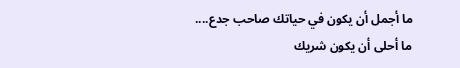ما أجمل أن يكون في حياتك صاحب جدع....
ما أحلى أن يكون شريك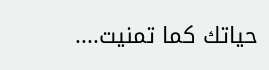حياتك كما تمنيت....